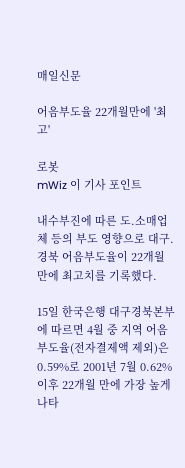매일신문

어음부도율 22개월만에 '최고'

로봇
mWiz 이 기사 포인트

내수부진에 따른 도.소매업체 등의 부도 영향으로 대구.경북 어음부도율이 22개월 만에 최고치를 기록했다.

15일 한국은행 대구경북본부에 따르면 4월 중 지역 어음부도율(전자결제액 제외)은 0.59%로 2001년 7월 0.62% 이후 22개월 만에 가장 높게 나타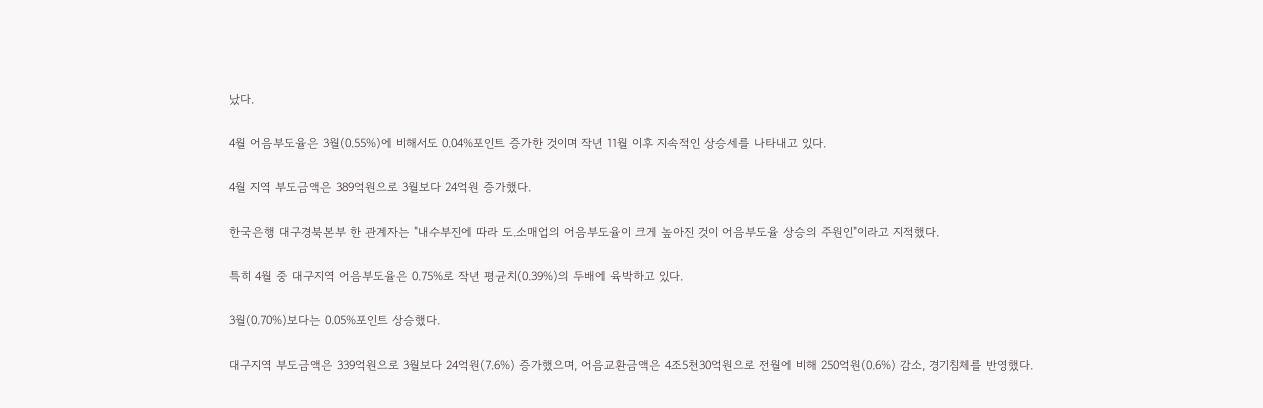났다.

4월 어음부도율은 3월(0.55%)에 비해서도 0.04%포인트 증가한 것이며 작년 11월 이후 지속적인 상승세를 나타내고 있다.

4월 지역 부도금액은 389억원으로 3월보다 24억원 증가했다.

한국은행 대구경북본부 한 관계자는 "내수부진에 따라 도.소매업의 어음부도율이 크게 높아진 것이 어음부도율 상승의 주원인"이라고 지적했다.

특히 4월 중 대구지역 어음부도율은 0.75%로 작년 평균치(0.39%)의 두배에 육박하고 있다.

3월(0.70%)보다는 0.05%포인트 상승했다.

대구지역 부도금액은 339억원으로 3월보다 24억원(7.6%) 증가했으며, 어음교환금액은 4조5천30억원으로 전월에 비해 250억원(0.6%) 감소, 경기침체를 반영했다.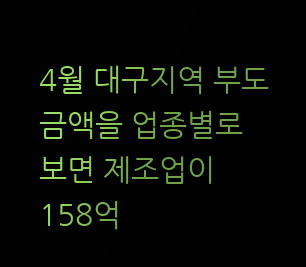4월 대구지역 부도금액을 업종별로 보면 제조업이 158억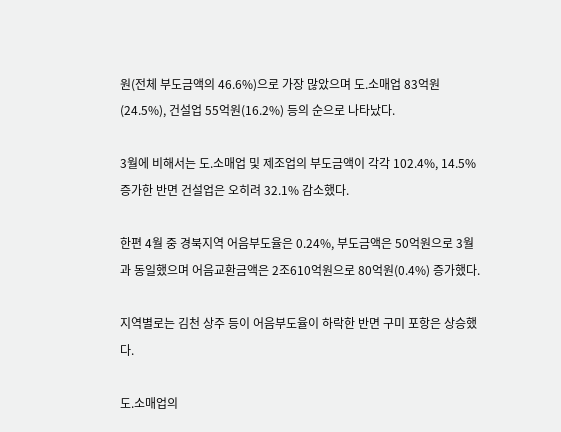원(전체 부도금액의 46.6%)으로 가장 많았으며 도.소매업 83억원(24.5%), 건설업 55억원(16.2%) 등의 순으로 나타났다.

3월에 비해서는 도.소매업 및 제조업의 부도금액이 각각 102.4%, 14.5% 증가한 반면 건설업은 오히려 32.1% 감소했다.

한편 4월 중 경북지역 어음부도율은 0.24%, 부도금액은 50억원으로 3월과 동일했으며 어음교환금액은 2조610억원으로 80억원(0.4%) 증가했다.

지역별로는 김천 상주 등이 어음부도율이 하락한 반면 구미 포항은 상승했다.

도.소매업의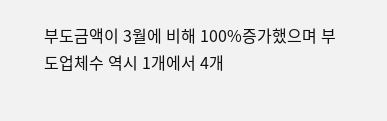부도금액이 3월에 비해 100%증가했으며 부도업체수 역시 1개에서 4개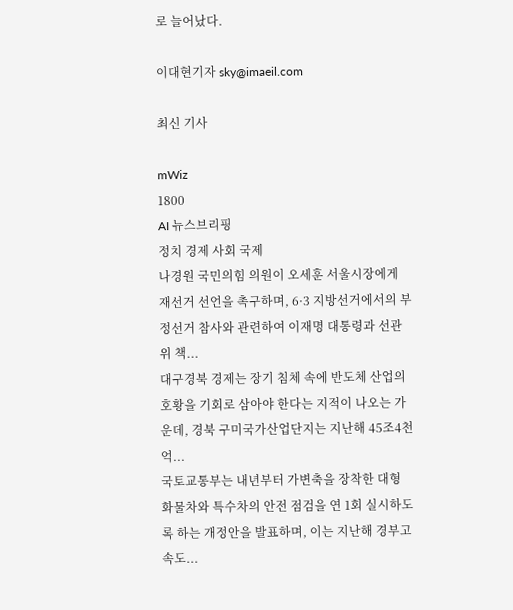로 늘어났다.

이대현기자 sky@imaeil.com

최신 기사

mWiz
1800
AI 뉴스브리핑
정치 경제 사회 국제
나경원 국민의힘 의원이 오세훈 서울시장에게 재선거 선언을 촉구하며, 6·3 지방선거에서의 부정선거 참사와 관련하여 이재명 대통령과 선관위 책...
대구경북 경제는 장기 침체 속에 반도체 산업의 호황을 기회로 삼아야 한다는 지적이 나오는 가운데, 경북 구미국가산업단지는 지난해 45조4천억...
국토교통부는 내년부터 가변축을 장착한 대형 화물차와 특수차의 안전 점검을 연 1회 실시하도록 하는 개정안을 발표하며, 이는 지난해 경부고속도...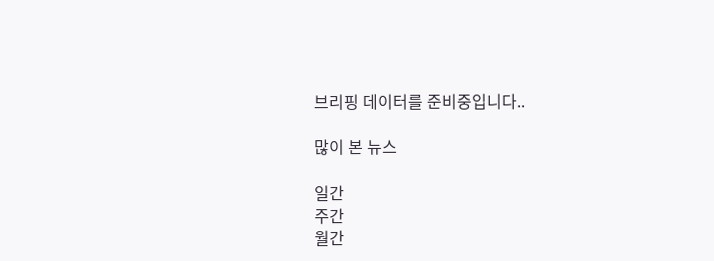브리핑 데이터를 준비중입니다..

많이 본 뉴스

일간
주간
월간